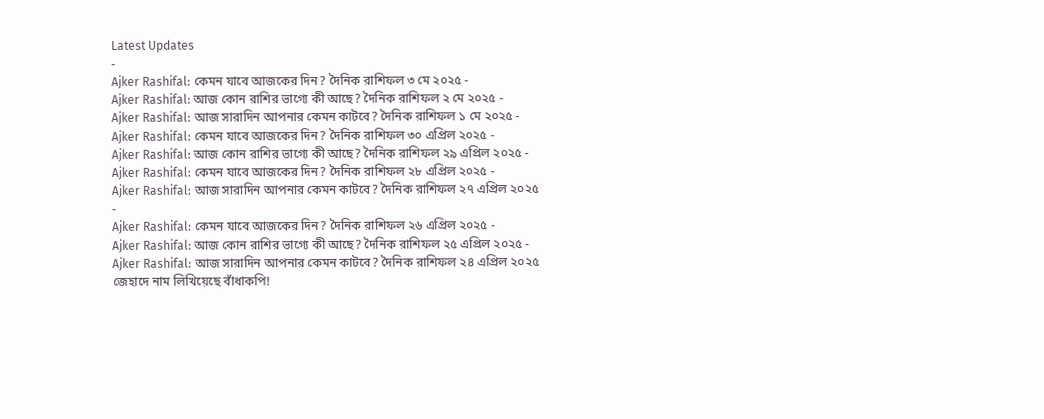Latest Updates
-
Ajker Rashifal: কেমন যাবে আজকের দিন? দৈনিক রাশিফল ৩ মে ২০২৫ -
Ajker Rashifal: আজ কোন রাশির ভাগ্যে কী আছে? দৈনিক রাশিফল ২ মে ২০২৫ -
Ajker Rashifal: আজ সারাদিন আপনার কেমন কাটবে? দৈনিক রাশিফল ১ মে ২০২৫ -
Ajker Rashifal: কেমন যাবে আজকের দিন? দৈনিক রাশিফল ৩০ এপ্রিল ২০২৫ -
Ajker Rashifal: আজ কোন রাশির ভাগ্যে কী আছে? দৈনিক রাশিফল ২৯ এপ্রিল ২০২৫ -
Ajker Rashifal: কেমন যাবে আজকের দিন? দৈনিক রাশিফল ২৮ এপ্রিল ২০২৫ -
Ajker Rashifal: আজ সারাদিন আপনার কেমন কাটবে? দৈনিক রাশিফল ২৭ এপ্রিল ২০২৫ -
Ajker Rashifal: কেমন যাবে আজকের দিন? দৈনিক রাশিফল ২৬ এপ্রিল ২০২৫ -
Ajker Rashifal: আজ কোন রাশির ভাগ্যে কী আছে? দৈনিক রাশিফল ২৫ এপ্রিল ২০২৫ -
Ajker Rashifal: আজ সারাদিন আপনার কেমন কাটবে? দৈনিক রাশিফল ২৪ এপ্রিল ২০২৫
জেহাদে নাম লিখিয়েছে বাঁধাকপি!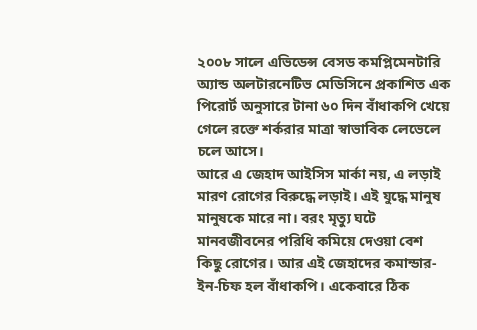২০০৮ সালে এভিডেন্স বেসড কমপ্লিমেনটারি অ্যান্ড অলটারনেটিভ মেডিসিনে প্রকাশিত এক পিরোর্ট অনুসারে টানা ৬০ দিন বাঁধাকপি খেয়ে গেলে রক্তে শর্করার মাত্রা স্বাভাবিক লেভেলে চলে আসে।
আরে এ জেহাদ আইসিস মার্কা নয়, এ লড়াই মারণ রোগের বিরুদ্ধে লড়াই। এই যুদ্ধে মানুষ মানুষকে মারে না। বরং মৃত্যু ঘটে মানবজীবনের পরিধি কমিয়ে দেওয়া বেশ কিছু রোগের। আর এই জেহাদের কমান্ডার-ইন-চিফ হল বাঁধাকপি। একেবারে ঠিক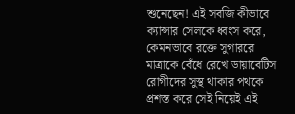শুনেছেন! এই সবজি কীভাবে ক্যান্সার সেলকে ধ্বংস করে, কেমনভাবে রক্তে সুগাররে মাত্রাকে বেঁধে রেখে ডায়াবেটিস রোগীদের সুস্থ থাকার পথকে প্রশস্ত করে সেই নিয়েই এই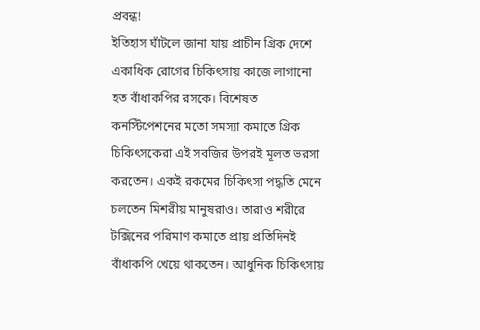প্রবন্ধ!
ইতিহাস ঘাঁটলে জানা যায় প্রাচীন গ্রিক দেশে একাধিক রোগের চিকিৎসায় কাজে লাগানো হত বাঁধাকপির রসকে। বিশেষত কনস্টিপেশনের মতো সমস্যা কমাতে গ্রিক চিকিৎসকেরা এই সবজির উপরই মূলত ভরসা করতেন। একই রকমের চিকিৎসা পদ্ধতি মেনে চলতেন মিশরীয় মানুষরাও। তারাও শরীরে টক্সিনের পরিমাণ কমাতে প্রায় প্রতিদিনই বাঁধাকপি খেয়ে থাকতেন। আধুনিক চিকিৎসায়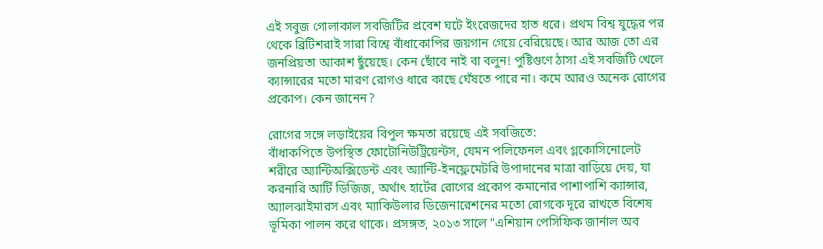এই সবুজ গোলাকাল সবজিটির প্রবেশ ঘটে ইংরেজদের হাত ধরে। প্রথম বিশ্ব যুদ্ধের পর থেকে ব্রিটিশরাই সারা বিশ্বে বাঁধাকোপির জয়গান গেয়ে বেরিয়েছে। আর আজ তো এর জনপ্রিয়তা আকাশ ছুঁয়েছে। কেন ছোঁবে নাই বা বলুন! পুষ্টিগুণে ঠাসা এই সবজিটি খেলে ক্যান্সারের মতো মারণ রোগও ধারে কাছে ঘেঁষতে পারে না। কমে আরও অনেক রোগের প্রকোপ। কেন জানেন?

রোগের সঙ্গে লড়াইয়ের বিপুল ক্ষমতা রয়েছে এই সবজিতে:
বাঁধাকপিতে উপস্থিত ফোটোনিউট্রিয়েন্টস, যেমন পলিফেনল এবং গ্লকোসিনোলেট শরীরে অ্যান্টিঅক্সিডেন্ট এবং অ্যান্টি-ইনফ্লেমেটরি উপাদানের মাত্রা বাড়িয়ে দেয়, যা করনারি আর্টি ডিজিজ, অর্থাৎ হার্টের রোগের প্রকোপ কমানোর পাশাপাশি ক্যান্সার, অ্যালঝাইমারস এবং ম্যাকিউলার ডিজেনারেশনের মতো রোগকে দূরে রাখতে বিশেষ ভূমিকা পালন করে থাকে। প্রসঙ্গত, ২০১৩ সালে "এশিয়ান পেসিফিক জার্নাল অব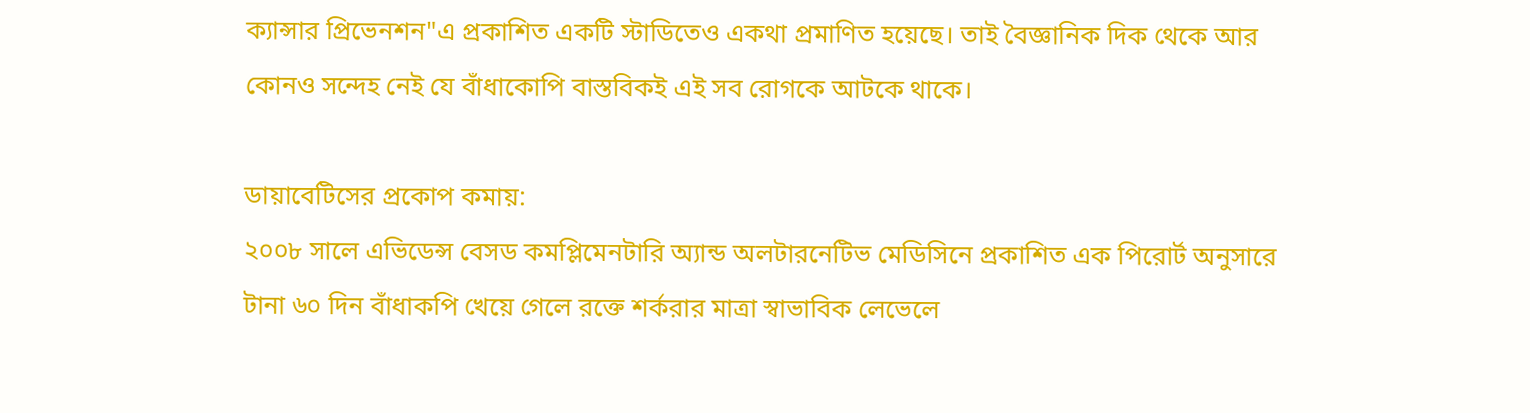ক্যান্সার প্রিভেনশন"এ প্রকাশিত একটি স্টাডিতেও একথা প্রমাণিত হয়েছে। তাই বৈজ্ঞানিক দিক থেকে আর কোনও সন্দেহ নেই যে বাঁধাকোপি বাস্তবিকই এই সব রোগকে আটকে থাকে।

ডায়াবেটিসের প্রকোপ কমায়:
২০০৮ সালে এভিডেন্স বেসড কমপ্লিমেনটারি অ্যান্ড অলটারনেটিভ মেডিসিনে প্রকাশিত এক পিরোর্ট অনুসারে টানা ৬০ দিন বাঁধাকপি খেয়ে গেলে রক্তে শর্করার মাত্রা স্বাভাবিক লেভেলে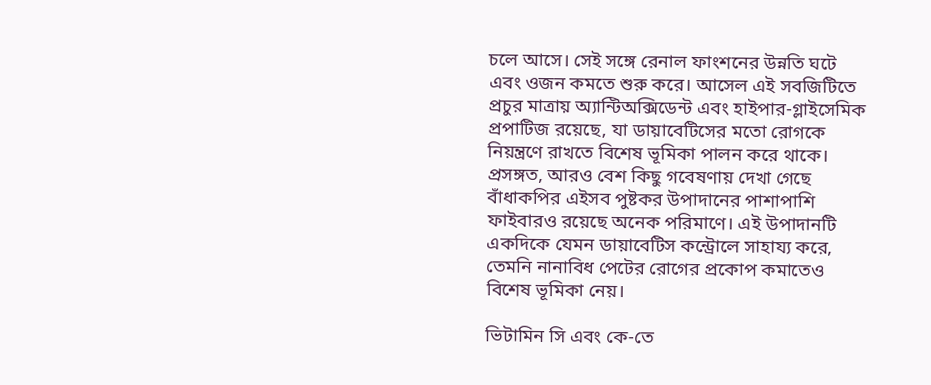চলে আসে। সেই সঙ্গে রেনাল ফাংশনের উন্নতি ঘটে এবং ওজন কমতে শুরু করে। আসেল এই সবজিটিতে প্রচুর মাত্রায় অ্যান্টিঅক্সিডেন্ট এবং হাইপার-গ্লাইসেমিক প্রপাটিজ রয়েছে, যা ডায়াবেটিসের মতো রোগকে নিয়ন্ত্রণে রাখতে বিশেষ ভূমিকা পালন করে থাকে। প্রসঙ্গত, আরও বেশ কিছু গবেষণায় দেখা গেছে বাঁধাকপির এইসব পুষ্টকর উপাদানের পাশাপাশি ফাইবারও রয়েছে অনেক পরিমাণে। এই উপাদানটি একদিকে যেমন ডায়াবেটিস কন্ট্রোলে সাহায্য করে, তেমনি নানাবিধ পেটের রোগের প্রকোপ কমাতেও বিশেষ ভূমিকা নেয়।

ভিটামিন সি এবং কে-তে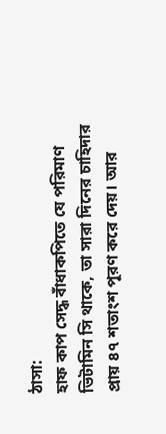ঠাসা:
হাফ কাপ সেদ্ধ বাঁধাকপিতে যে পরিমাণ ভিটামিন সি থাকে, তা সারা দিনের চাহিদার প্রায় ৪৭ শতাংশ পূরণ করে দেয়। আর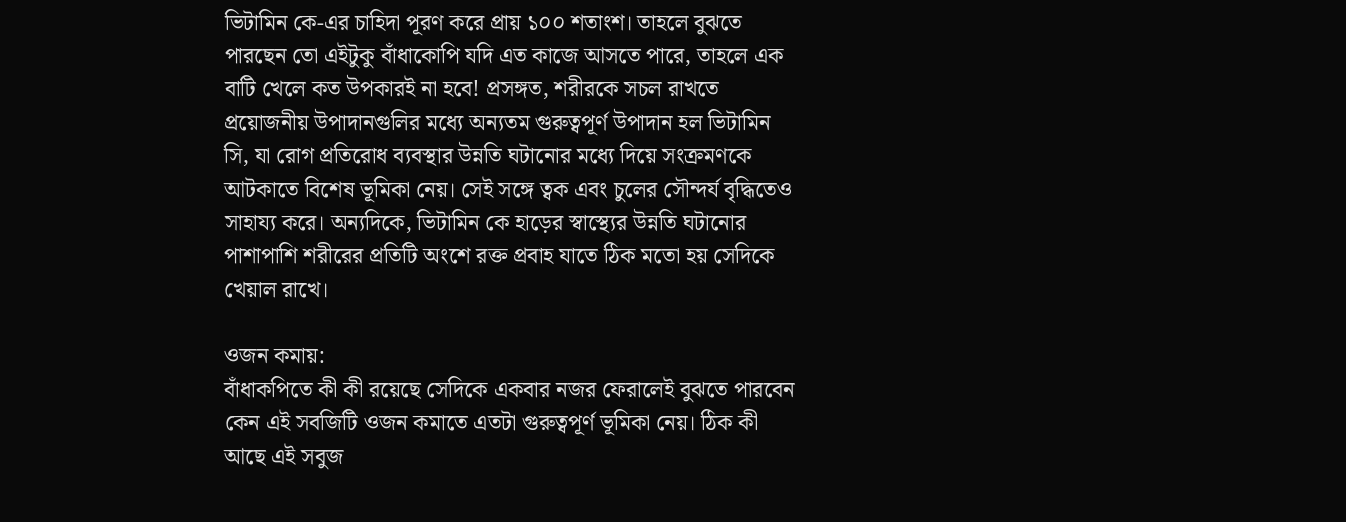ভিটামিন কে-এর চাহিদা পূরণ করে প্রায় ১০০ শতাংশ। তাহলে বুঝতে পারছেন তো এইটুকু বাঁধাকোপি যদি এত কাজে আসতে পারে, তাহলে এক বাটি খেলে কত উপকারই না হবে! প্রসঙ্গত, শরীরকে সচল রাখতে প্রয়োজনীয় উপাদানগুলির মধ্যে অন্যতম গুরুত্বপূর্ণ উপাদান হল ভিটামিন সি, যা রোগ প্রতিরোধ ব্যবস্থার উন্নতি ঘটানোর মধ্যে দিয়ে সংক্রমণকে আটকাতে বিশেষ ভূমিকা নেয়। সেই সঙ্গে ত্বক এবং চুলের সৌন্দর্য বৃদ্ধিতেও সাহায্য করে। অন্যদিকে, ভিটামিন কে হাড়ের স্বাস্থ্যের উন্নতি ঘটানোর পাশাপাশি শরীরের প্রতিটি অংশে রক্ত প্রবাহ যাতে ঠিক মতো হয় সেদিকে খেয়াল রাখে।

ওজন কমায়:
বাঁধাকপিতে কী কী রয়েছে সেদিকে একবার নজর ফেরালেই বুঝতে পারবেন কেন এই সবজিটি ওজন কমাতে এতটা গুরুত্বপূর্ণ ভূমিকা নেয়। ঠিক কী আছে এই সবুজ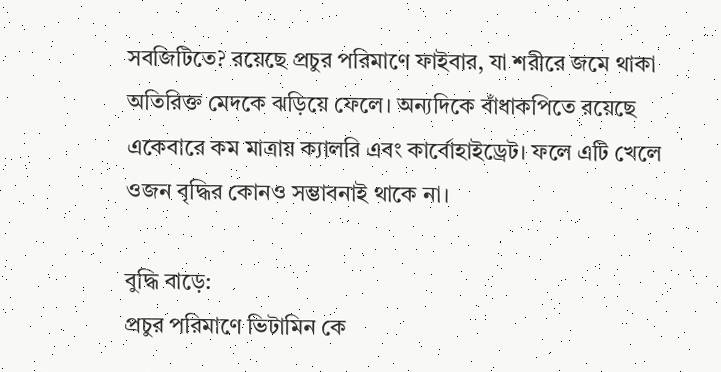সবজিটিতে? রয়েছে প্রচুর পরিমাণে ফাইবার, যা শরীরে জমে থাকা অতিরিক্ত মেদকে ঝড়িয়ে ফেলে। অন্যদিকে বাঁধাকপিতে রয়েছে একেবারে কম মাত্রায় ক্যালরি এবং কার্বোহাইড্রেট। ফলে এটি খেলে ওজন বৃদ্ধির কোনও সম্ভাবনাই থাকে না।

বুদ্ধি বাড়ে:
প্রচুর পরিমাণে ভিটামিন কে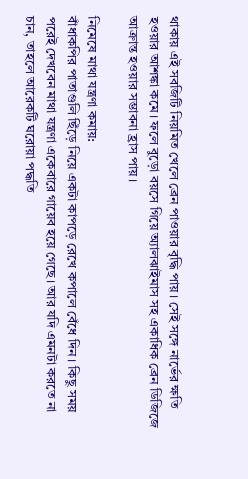থাকায় এই সবজিটি নিয়মিত খেলে ব্রেন পাওয়ার বৃদ্ধি পায়। সেই সঙ্গে নার্ভের ক্ষতি হওয়ার আশঙ্কা কমে। ফলে বুড়ো বয়সে গিয়ে অ্যালঝাইমাস সহ একাধিক ব্রেন ডিজিজে আক্রান্ত হওয়ার সম্ভাবনা হ্রাস পায়।

নিমেষে মাথা যন্ত্রণা কমায়:
বাঁধাকপির পাতাগুলি ছিঁড়ে নিয়ে একটা কাপড়ে রেখে কপালে বেঁধে দিন। কিছু সময় পরেই দেখবেন মাথা যন্ত্রণা একেবারে গায়েব হয়ে গেছে। আর যদি এমনটা করতে না চান, তাহলে আরেকটি ঘরোয়া পদ্ধতি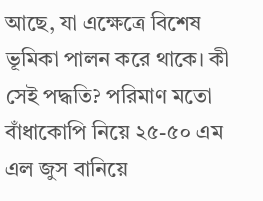আছে, যা এক্ষেত্রে বিশেষ ভূমিকা পালন করে থাকে। কী সেই পদ্ধতি? পরিমাণ মতো বাঁধাকোপি নিয়ে ২৫-৫০ এম এল জুস বানিয়ে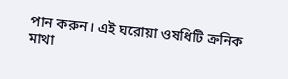পান করুন। এই ঘরোয়া ওষধিটি ক্রনিক মাথা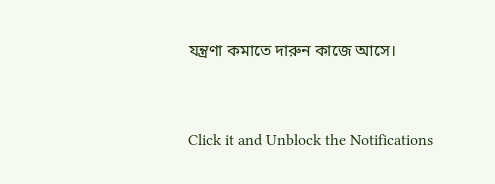যন্ত্রণা কমাতে দারুন কাজে আসে।



Click it and Unblock the Notifications